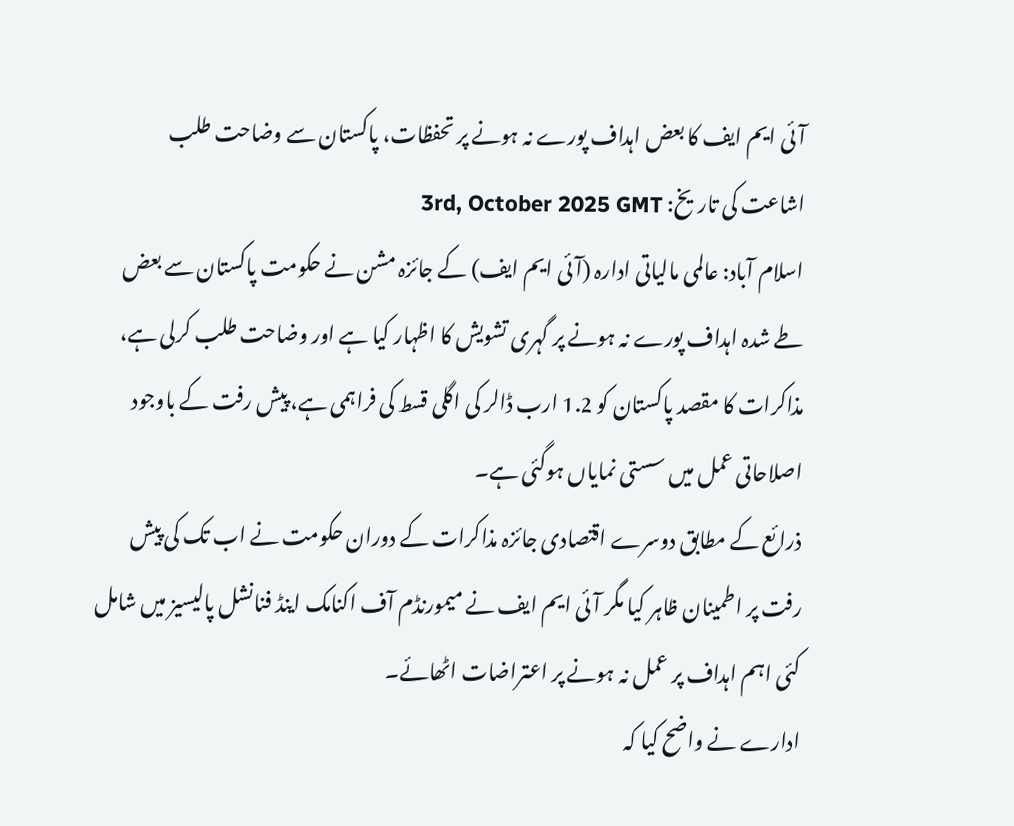آئی ایم ایف کا بعض اہداف پورے نہ ہونے پر تحفظات، پاکستان سے وضاحت طلب
اشاعت کی تاریخ: 3rd, October 2025 GMT
اسلام آباد: عالمی مالیاتی ادارہ (آئی ایم ایف) کے جائزہ مشن نے حکومت پاکستان سے بعض طے شدہ اہداف پورے نہ ہونے پر گہری تشویش کا اظہار کیا ہے اور وضاحت طلب کرلی ہے، مذاکرات کا مقصد پاکستان کو 1.2 ارب ڈالر کی اگلی قسط کی فراہمی ہے، پیش رفت کے باوجود اصلاحاتی عمل میں سستی نمایاں ہوگئی ہے۔
ذرائع کے مطابق دوسرے اقتصادی جائزہ مذاکرات کے دوران حکومت نے اب تک کی پیش رفت پر اطمینان ظاہر کیا مگر آئی ایم ایف نے میمورنڈم آف اکنامک اینڈ فنانشل پالیسیز میں شامل کئی اہم اہداف پر عمل نہ ہونے پر اعتراضات اٹھائے۔
ادارے نے واضح کیا کہ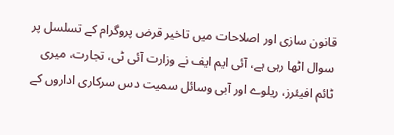قانون سازی اور اصلاحات میں تاخیر قرض پروگرام کے تسلسل پر سوال اٹھا رہی ہے، آئی ایم ایف نے وزارت آئی ٹی، تجارت، میری ٹائم افیئرز، ریلوے اور آبی وسائل سمیت دس سرکاری اداروں کے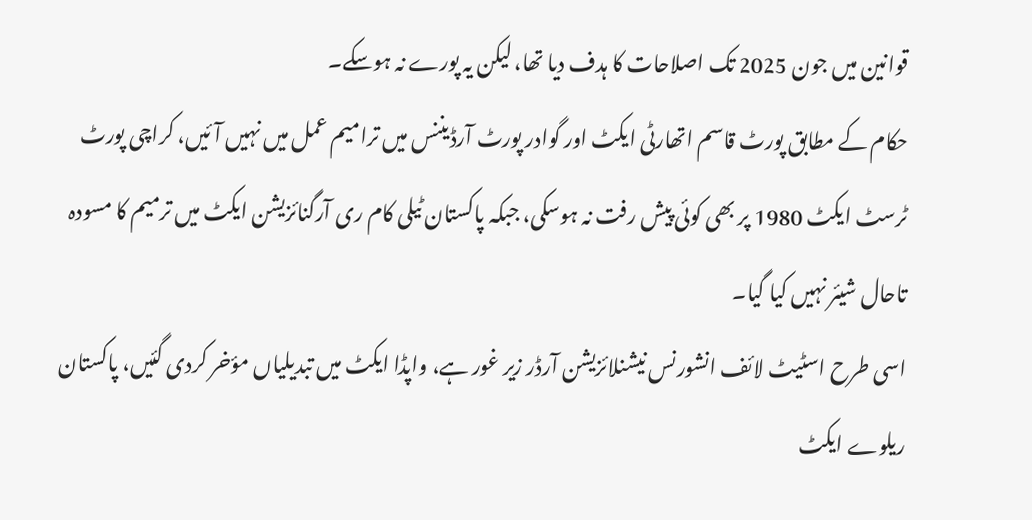قوانین میں جون 2025 تک اصلاحات کا ہدف دیا تھا، لیکن یہ پورے نہ ہوسکے۔
حکام کے مطابق پورٹ قاسم اتھارٹی ایکٹ اور گوادر پورٹ آرڈیننس میں ترامیم عمل میں نہیں آئیں، کراچی پورٹ ٹرسٹ ایکٹ 1980 پر بھی کوئی پیش رفت نہ ہوسکی، جبکہ پاکستان ٹیلی کام ری آرگنائزیشن ایکٹ میں ترمیم کا مسودہ تاحال شیئر نہیں کیا گیا۔
اسی طرح اسٹیٹ لائف انشورنس نیشنلائزیشن آرڈر زیر غور ہے، واپڈا ایکٹ میں تبدیلیاں مؤخر کردی گئیں، پاکستان ریلوے ایکٹ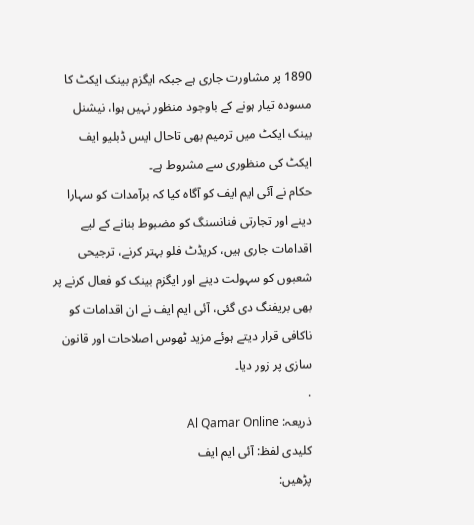1890 پر مشاورت جاری ہے جبکہ ایگزم بینک ایکٹ کا مسودہ تیار ہونے کے باوجود منظور نہیں ہوا، نیشنل بینک ایکٹ میں ترمیم بھی تاحال ایس ڈبلیو ایف ایکٹ کی منظوری سے مشروط ہے۔
حکام نے آئی ایم ایف کو آگاہ کیا کہ برآمدات کو سہارا دینے اور تجارتی فنانسنگ کو مضبوط بنانے کے لیے اقدامات جاری ہیں، کریڈٹ فلو بہتر کرنے، ترجیحی شعبوں کو سہولت دینے اور ایگزم بینک کو فعال کرنے پر بھی بریفنگ دی گئی، آئی ایم ایف نے ان اقدامات کو ناکافی قرار دیتے ہوئے مزید ٹھوس اصلاحات اور قانون سازی پر زور دیا۔
.
ذریعہ: Al Qamar Online
کلیدی لفظ: آئی ایم ایف
پڑھیں: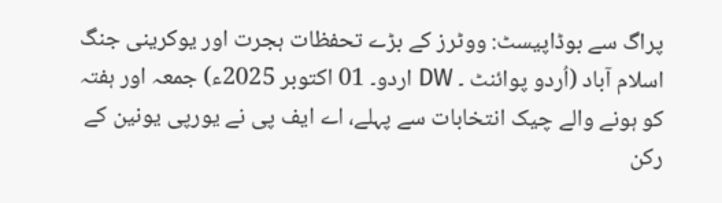پراگ سے بوڈاپیسٹ: ووٹرز کے بڑے تحفظات ہجرت اور یوکرینی جنگ
اسلام آباد (اُردو پوائنٹ ۔ DW اردو۔ 01 اکتوبر 2025ء) جمعہ اور ہفتہ کو ہونے والے چیک انتخابات سے پہلے، اے ایف پی نے یورپی یونین کے رکن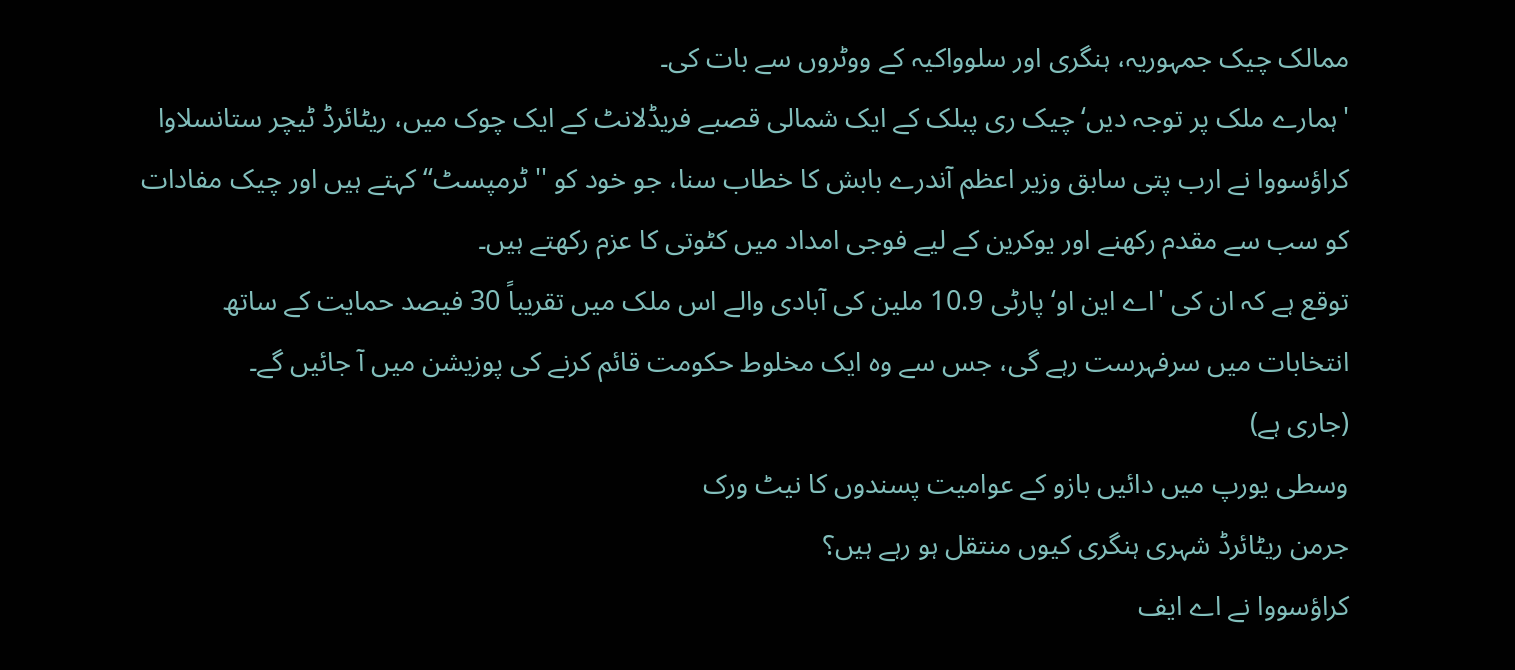ممالک چیک جمہوریہ، ہنگری اور سلوواکیہ کے ووٹروں سے بات کی۔
'ہمارے ملک پر توجہ دیں‘چیک ری پبلک کے ایک شمالی قصبے فریڈلانٹ کے ایک چوک میں، ریٹائرڈ ٹیچر ستانسلاوا کراؤسووا نے ارب پتی سابق وزیر اعظم آندرے بابش کا خطاب سنا، جو خود کو ''ٹرمپسٹ‘‘ کہتے ہیں اور چیک مفادات کو سب سے مقدم رکھنے اور یوکرین کے لیے فوجی امداد میں کٹوتی کا عزم رکھتے ہیں۔
توقع ہے کہ ان کی 'اے این او‘ پارٹی 10.9 ملین کی آبادی والے اس ملک میں تقریباً 30 فیصد حمایت کے ساتھ انتخابات میں سرفہرست رہے گی، جس سے وہ ایک مخلوط حکومت قائم کرنے کی پوزیشن میں آ جائیں گے۔
(جاری ہے)
وسطی یورپ میں دائیں بازو کے عوامیت پسندوں کا نیٹ ورک
جرمن ریٹائرڈ شہری ہنگری کیوں منتقل ہو رہے ہیں؟
کراؤسووا نے اے ایف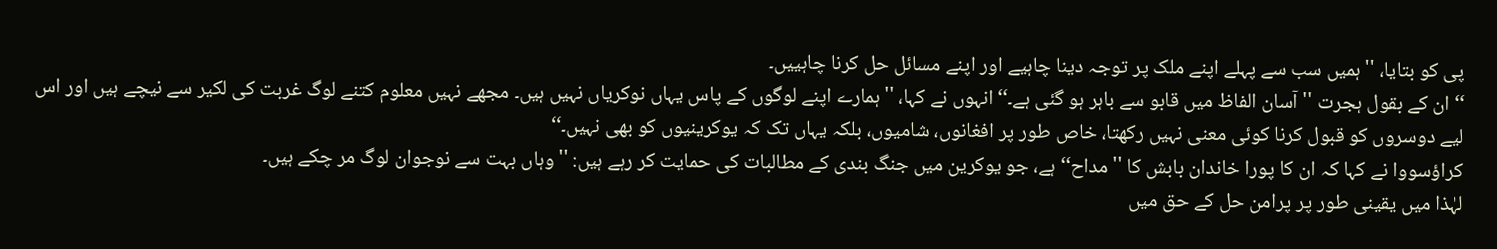پی کو بتایا، ''ہمیں سب سے پہلے اپنے ملک پر توجہ دینا چاہیے اور اپنے مسائل حل کرنا چاہییں۔
‘‘ ان کے بقول ہجرت ''آسان الفاظ میں قابو سے باہر ہو گئی ہے۔‘‘انہوں نے کہا، ''ہمارے اپنے لوگوں کے پاس یہاں نوکریاں نہیں ہیں۔ مجھے نہیں معلوم کتنے لوگ غربت کی لکیر سے نیچے ہیں اور اس لیے دوسروں کو قبول کرنا کوئی معنی نہیں رکھتا، خاص طور پر افغانوں، شامیوں، بلکہ یہاں تک کہ یوکرینیوں کو بھی نہیں۔‘‘
کراؤسووا نے کہا کہ ان کا پورا خاندان بابش کا ''مداح‘‘ ہے، جو یوکرین میں جنگ بندی کے مطالبات کی حمایت کر رہے ہیں: ''وہاں بہت سے نوجوان لوگ مر چکے ہیں۔
لہٰذا میں یقینی طور پر پرامن حل کے حق میں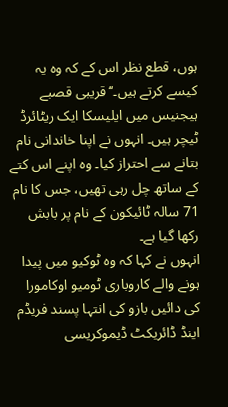ہوں، قطع نظر اس کے کہ وہ یہ کیسے کرتے ہیں۔‘‘قریبی قصبے ہیجنیس میں ایلیسکا ایک ریٹائرڈ ٹیچر ہیں۔ انہوں نے اپنا خاندانی نام بتانے سے احتراز کیا۔ وہ اپنے اس کتے کے ساتھ چل رہی تھیں، جس کا نام 71 سالہ ٹائیکون کے نام پر بابش رکھا گیا ہے۔
انہوں نے کہا کہ وہ ٹوکیو میں پیدا ہونے والے کاروباری ٹومیو اوکامورا کی دائیں بازو کی انتہا پسند فریڈم اینڈ ڈائریکٹ ڈیموکریسی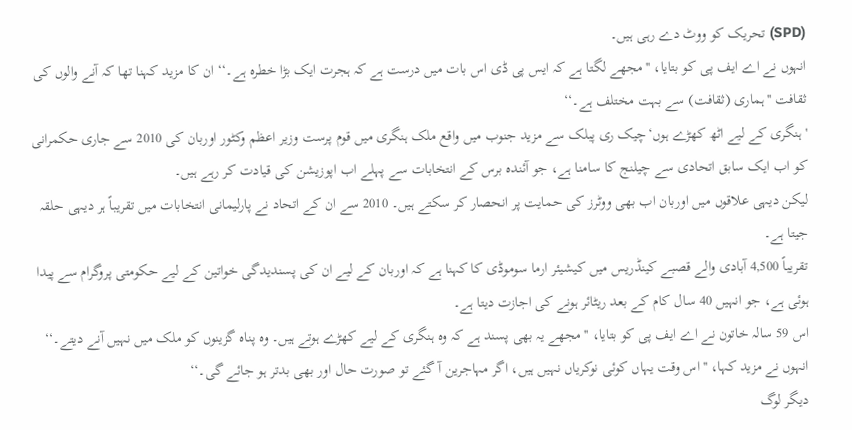(SPD) تحریک کو ووٹ دے رہی ہیں۔
انہوں نے اے ایف پی کو بتایا، ''مجھے لگتا ہے کہ ایس پی ڈی اس بات میں درست ہے کہ ہجرت ایک بڑا خطرہ ہے۔‘‘ ان کا مزید کہنا تھا کہ آنے والوں کی ثقافت ''ہماری (ثقافت) سے بہت مختلف ہے۔‘‘
'ہنگری کے لیے اٹھ کھڑے ہوں‘چیک ری پبلک سے مزید جنوب میں واقع ملک ہنگری میں قوم پرست وزیر اعظم وکٹور اوربان کی 2010 سے جاری حکمرانی کو اب ایک سابق اتحادی سے چیلنج کا سامنا ہے، جو آئندہ برس کے انتخابات سے پہلے اب اپوزیشن کی قیادت کر رہے ہیں۔
لیکن دیہی علاقوں میں اوربان اب بھی ووٹرز کی حمایت پر انحصار کر سکتے ہیں۔ 2010 سے ان کے اتحاد نے پارلیمانی انتخابات میں تقریباً ہر دیہی حلقہ جیتا ہے۔
تقریباً 4,500 آبادی والے قصبے کینڈریس میں کیشیئر ارما سوموڈی کا کہنا ہے کہ اوربان کے لیے ان کی پسندیدگی خواتین کے لیے حکومتی پروگرام سے پیدا ہوئی ہے، جو انہیں 40 سال کام کے بعد ریٹائر ہونے کی اجازت دیتا ہے۔
اس 59 سالہ خاتون نے اے ایف پی کو بتایا، ''مجھے یہ بھی پسند ہے کہ وہ ہنگری کے لیے کھڑے ہوتے ہیں۔ وہ پناہ گزینوں کو ملک میں نہیں آنے دیتے۔‘‘
انہوں نے مزید کہا، ''اس وقت یہاں کوئی نوکریاں نہیں ہیں، اگر مہاجرین آ گئے تو صورت حال اور بھی بدتر ہو جائے گی۔‘‘
دیگر لوگ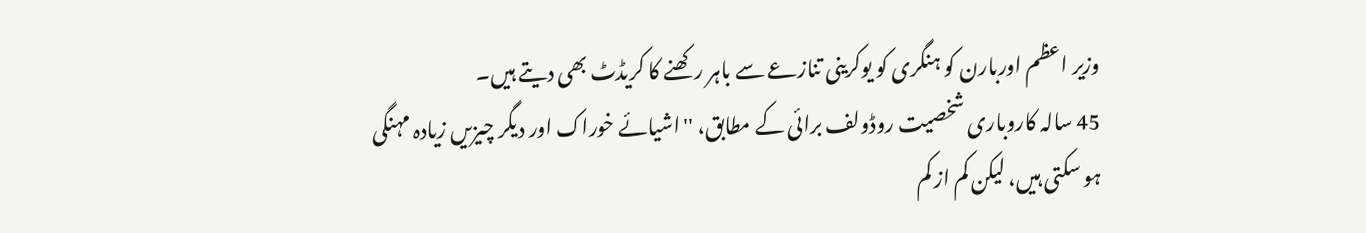وزیر اعظم اوربارن کو ہنگری کو یوکرینی تنازعے سے باہر رکھنے کا کریڈٹ بھی دیتے ہیں۔
45 سالہ کاروباری شخصیت روڈولف برائی کے مطابق، ''اشیائے خوراک اور دیگر چیزیں زیادہ مہنگی ہو سکتی ہیں، لیکن کم از کم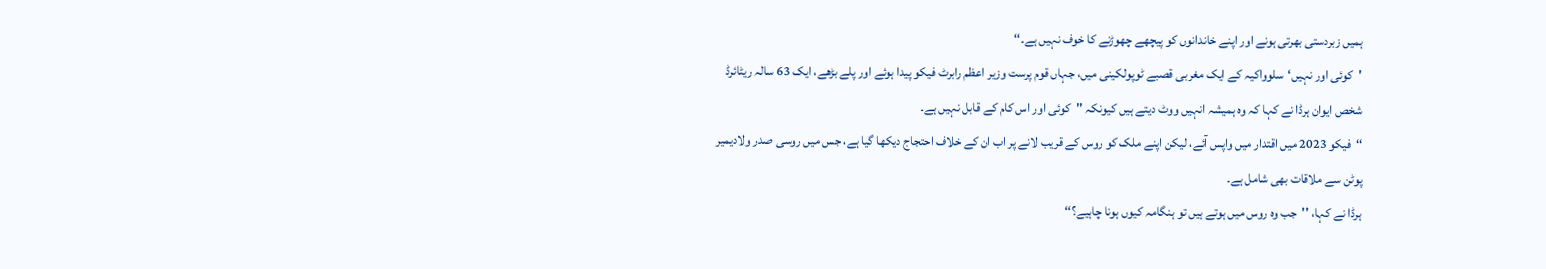ہمیں زبردستی بھرتی ہونے اور اپنے خاندانوں کو پیچھے چھوڑنے کا خوف نہیں ہے۔‘‘
'کوئی اور نہیں‘سلوواکیہ کے ایک مغربی قصبے ٹوپولکینی میں، جہاں قوم پرست وزیر اعظم رابرٹ فیکو پیدا ہوئے اور پلے بڑھے، ایک 63 سالہ ریٹائرڈ شخص ایوان ہرڈا نے کہا کہ وہ ہمیشہ انہیں ووٹ دیتے ہیں کیونکہ ''کوئی اور اس کام کے قابل نہیں ہے۔
‘‘فیکو 2023 میں اقتدار میں واپس آئے، لیکن اپنے ملک کو روس کے قریب لانے پر اب ان کے خلاف احتجاج دیکھا گیا ہے، جس میں روسی صدر ولادیمیر پوٹن سے ملاقات بھی شامل ہے۔
ہرڈا نے کہا، ''جب وہ روس میں ہوتے ہیں تو ہنگامہ کیوں ہونا چاہیے؟‘‘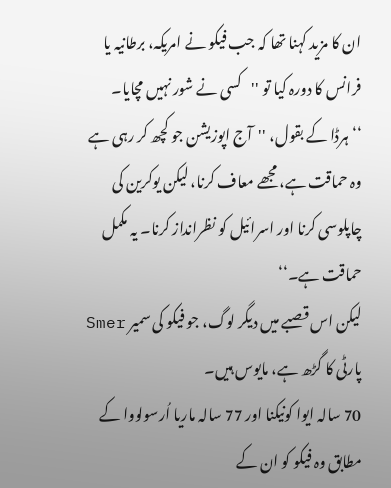ان کا مزید کہنا تھا کہ جب فیکو نے امریکہ، برطانیہ یا فرانس کا دورہ کیا تو ''کسی نے شور نہیں مچایا۔
‘‘ہرڈا کے بقول، ''آج اپوزیشن جو کچھ کر رہی ہے وہ حماقت ہے، مجھے معاف کرنا، لیکن یوکرین کی چاپلوسی کرنا اور اسرائیل کو نظرانداز کرنا۔ یہ مکمل حماقت ہے۔‘‘
لیکن اس قصبے میں دیگر لوگ، جو فیکو کی سمیر Smer پارٹی کا گڑھ ہے، مایوس ہیں۔
70 سالہ ایوا کونیکنا اور 77 سالہ ماریا اُرسولووا کے مطابق وہ فیکو کو ان کے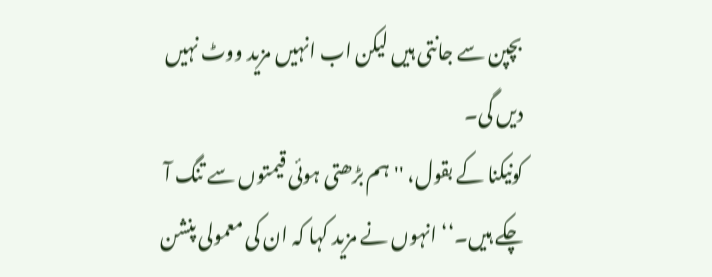بچپن سے جانتی ہیں لیکن اب انہیں مزید ووٹ نہیں دیں گی۔
کونیکنا کے بقول، ''ہم بڑھتی ہوئی قیمتوں سے تنگ آ چکے ہیں۔‘‘ انہوں نے مزید کہا کہ ان کی معمولی پنشن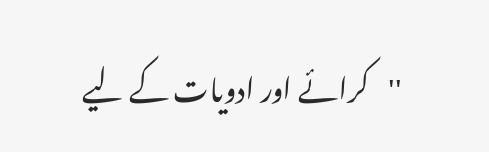''کرائے اور ادویات کے لیے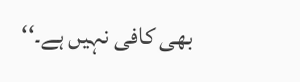بھی کافی نہیں ہے۔‘‘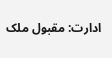ادارت: مقبول ملک